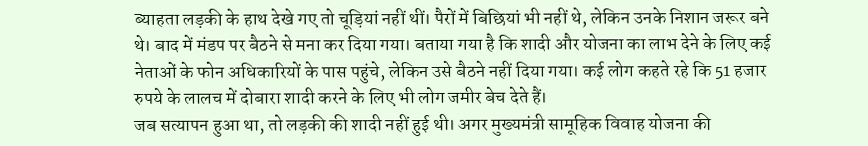ब्याहता लड़की के हाथ देखे गए तो चूड़ियां नहीं थीं। पैरों में बिछियां भी नहीं थे, लेकिन उनके निशान जरूर बने थे। बाद में मंडप पर बैठने से मना कर दिया गया। बताया गया है कि शादी और योजना का लाभ देने के लिए कई नेताओं के फोन अधिकारियों के पास पहुंचे, लेकिन उसे बैठने नहीं दिया गया। कई लोग कहते रहे कि 51 हजार रुपये के लालच में दोबारा शादी करने के लिए भी लोग जमीर बेच देते हैं।
जब सत्यापन हुआ था, तो लड़की की शादी नहीं हुई थी। अगर मुख्यमंत्री सामूहिक विवाह योजना की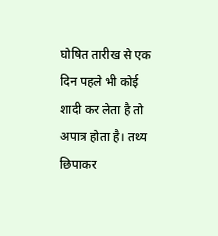घोषित तारीख से एक दिन पहले भी कोई शादी कर लेता है तो अपात्र होता है। तथ्य छिपाकर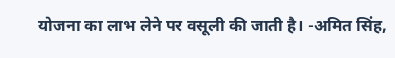योजना का लाभ लेने पर वसूली की जाती है। -अमित सिंह,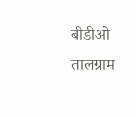बीडीओ तालग्राम